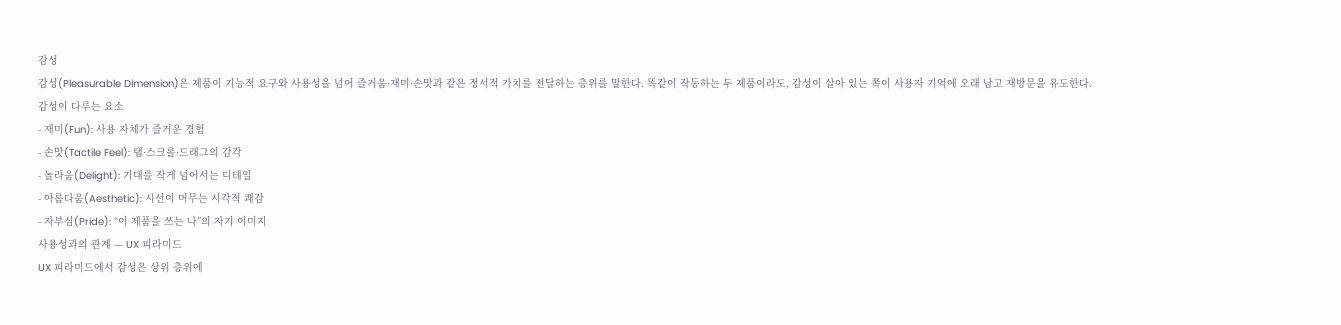감성
감성(Pleasurable Dimension)은 제품이 기능적 요구와 사용성을 넘어 즐거움·재미·손맛과 같은 정서적 가치를 전달하는 층위를 말한다. 똑같이 작동하는 두 제품이라도, 감성이 살아 있는 쪽이 사용자 기억에 오래 남고 재방문을 유도한다.
감성이 다루는 요소
- 재미(Fun): 사용 자체가 즐거운 경험
- 손맛(Tactile Feel): 탭·스크롤·드래그의 감각
- 놀라움(Delight): 기대를 작게 넘어서는 디테일
- 아름다움(Aesthetic): 시선이 머무는 시각적 쾌감
- 자부심(Pride): “이 제품을 쓰는 나”의 자기 이미지
사용성과의 관계 — UX 피라미드
UX 피라미드에서 감성은 상위 층위에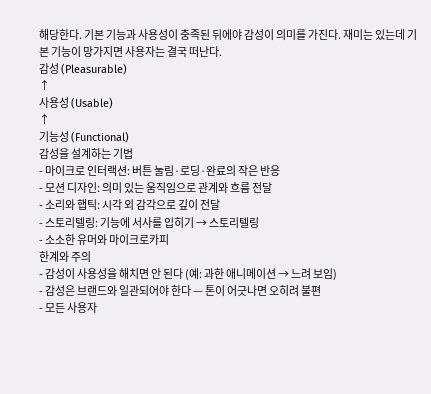해당한다. 기본 기능과 사용성이 충족된 뒤에야 감성이 의미를 가진다. 재미는 있는데 기본 기능이 망가지면 사용자는 결국 떠난다.
감성 (Pleasurable)
↑
사용성 (Usable)
↑
기능성 (Functional)
감성을 설계하는 기법
- 마이크로 인터랙션: 버튼 눌림·로딩·완료의 작은 반응
- 모션 디자인: 의미 있는 움직임으로 관계와 흐름 전달
- 소리와 햅틱: 시각 외 감각으로 깊이 전달
- 스토리텔링: 기능에 서사를 입히기 → 스토리텔링
- 소소한 유머와 마이크로카피
한계와 주의
- 감성이 사용성을 해치면 안 된다 (예: 과한 애니메이션 → 느려 보임)
- 감성은 브랜드와 일관되어야 한다 — 톤이 어긋나면 오히려 불편
- 모든 사용자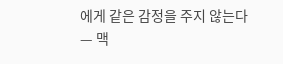에게 같은 감정을 주지 않는다 — 맥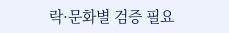락·문화별 검증 필요